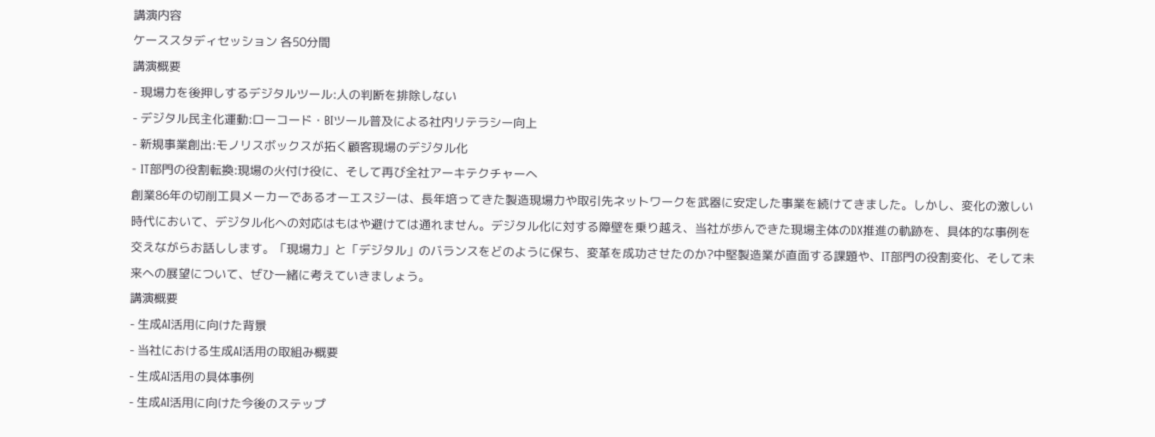講演内容
ケーススタディセッション 各50分間
講演概要
- 現場力を後押しするデジタルツール:人の判断を排除しない
- デジタル民主化運動:ローコード・BIツール普及による社内リテラシー向上
- 新規事業創出:モノリスボックスが拓く顧客現場のデジタル化
- IT部門の役割転換:現場の火付け役に、そして再び全社アーキテクチャーへ
創業86年の切削工具メーカーであるオーエスジーは、長年培ってきた製造現場力や取引先ネットワークを武器に安定した事業を続けてきました。しかし、変化の激しい時代において、デジタル化への対応はもはや避けては通れません。デジタル化に対する障壁を乗り越え、当社が歩んできた現場主体のDX推進の軌跡を、具体的な事例を交えながらお話しします。「現場力」と「デジタル」のバランスをどのように保ち、変革を成功させたのか?中堅製造業が直面する課題や、IT部門の役割変化、そして未来への展望について、ぜひ一緒に考えていきましょう。
講演概要
- 生成AI活用に向けた背景
- 当社における生成AI活用の取組み概要
- 生成AI活用の具体事例
- 生成AI活用に向けた今後のステップ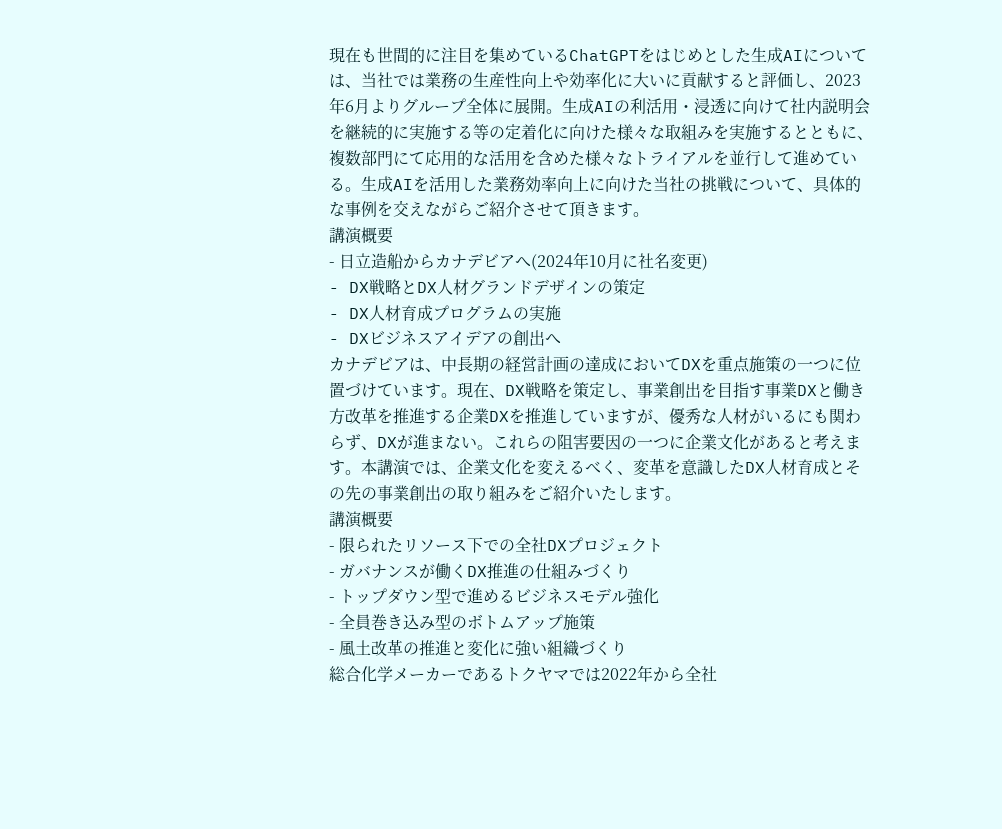現在も世間的に注目を集めているChatGPTをはじめとした生成AIについては、当社では業務の生産性向上や効率化に大いに貢献すると評価し、2023年6月よりグループ全体に展開。生成AIの利活用・浸透に向けて社内説明会を継続的に実施する等の定着化に向けた様々な取組みを実施するとともに、複数部門にて応用的な活用を含めた様々なトライアルを並行して進めている。生成AIを活用した業務効率向上に向けた当社の挑戦について、具体的な事例を交えながらご紹介させて頂きます。
講演概要
- 日立造船からカナデビアへ(2024年10月に社名変更)
- DX戦略とDX人材グランドデザインの策定
- DX人材育成プログラムの実施
- DXビジネスアイデアの創出へ
カナデビアは、中長期の経営計画の達成においてDXを重点施策の一つに位置づけています。現在、DX戦略を策定し、事業創出を目指す事業DXと働き方改革を推進する企業DXを推進していますが、優秀な人材がいるにも関わらず、DXが進まない。これらの阻害要因の一つに企業文化があると考えます。本講演では、企業文化を変えるべく、変革を意識したDX人材育成とその先の事業創出の取り組みをご紹介いたします。
講演概要
- 限られたリソース下での全社DXプロジェクト
- ガバナンスが働くDX推進の仕組みづくり
- トップダウン型で進めるビジネスモデル強化
- 全員巻き込み型のボトムアップ施策
- 風土改革の推進と変化に強い組織づくり
総合化学メーカーであるトクヤマでは2022年から全社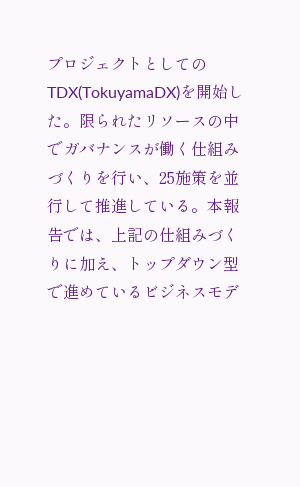プロジェクトとしてのTDX(TokuyamaDX)を開始した。限られたリソースの中でガバナンスが働く仕組みづくりを行い、25施策を並行して推進している。本報告では、上記の仕組みづくりに加え、トップダウン型で進めているビジネスモデ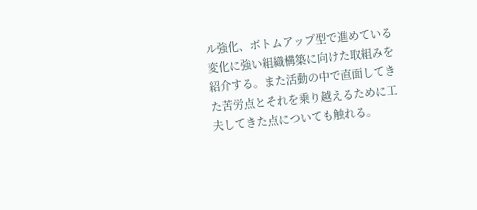ル強化、ボトムアップ型で進めている変化に強い組織構築に向けた取組みを紹介する。また活動の中で直面してきた苦労点とそれを乗り越えるために工夫してきた点についても触れる。